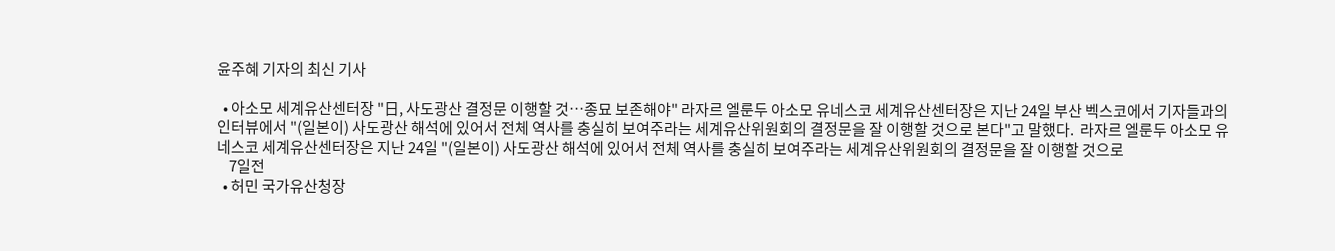윤주혜 기자의 최신 기사

  • 아소모 세계유산센터장 "日, 사도광산 결정문 이행할 것…종묘 보존해야" 라자르 엘룬두 아소모 유네스코 세계유산센터장은 지난 24일 부산 벡스코에서 기자들과의 인터뷰에서 "(일본이) 사도광산 해석에 있어서 전체 역사를 충실히 보여주라는 세계유산위원회의 결정문을 잘 이행할 것으로 본다"고 말했다.  라자르 엘룬두 아소모 유네스코 세계유산센터장은 지난 24일 "(일본이) 사도광산 해석에 있어서 전체 역사를 충실히 보여주라는 세계유산위원회의 결정문을 잘 이행할 것으로
    7일전
  • 허민 국가유산청장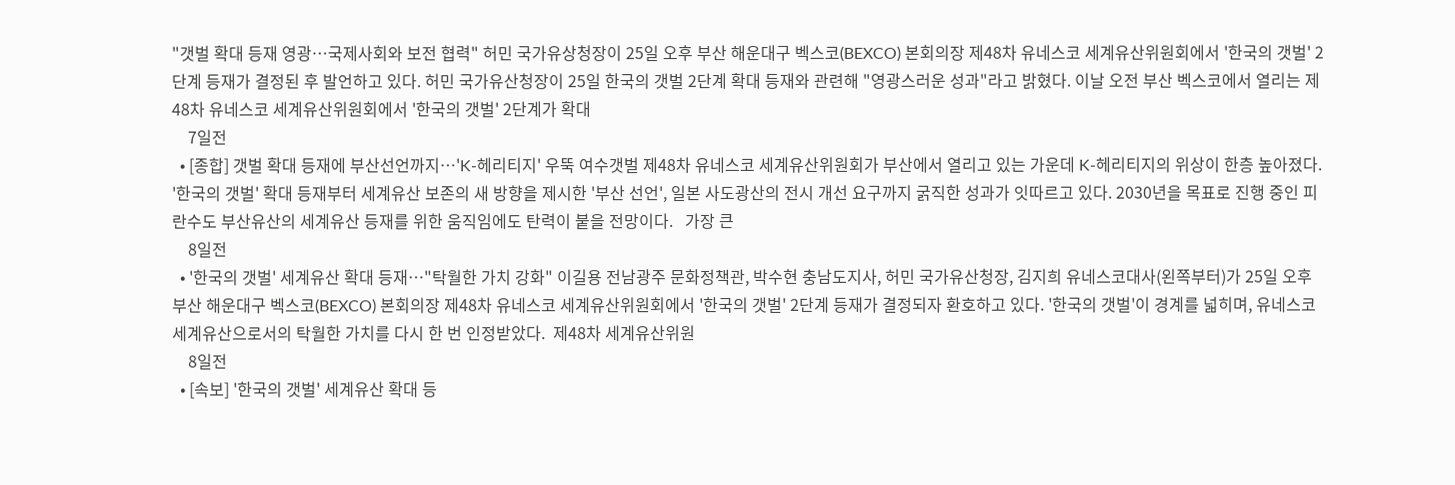"갯벌 확대 등재 영광…국제사회와 보전 협력" 허민 국가유상청장이 25일 오후 부산 해운대구 벡스코(BEXCO) 본회의장 제48차 유네스코 세계유산위원회에서 '한국의 갯벌' 2단계 등재가 결정된 후 발언하고 있다. 허민 국가유산청장이 25일 한국의 갯벌 2단계 확대 등재와 관련해 "영광스러운 성과"라고 밝혔다. 이날 오전 부산 벡스코에서 열리는 제48차 유네스코 세계유산위원회에서 '한국의 갯벌' 2단계가 확대
    7일전
  • [종합] 갯벌 확대 등재에 부산선언까지…'K-헤리티지' 우뚝 여수갯벌 제48차 유네스코 세계유산위원회가 부산에서 열리고 있는 가운데 K-헤리티지의 위상이 한층 높아졌다. '한국의 갯벌' 확대 등재부터 세계유산 보존의 새 방향을 제시한 '부산 선언', 일본 사도광산의 전시 개선 요구까지 굵직한 성과가 잇따르고 있다. 2030년을 목표로 진행 중인 피란수도 부산유산의 세계유산 등재를 위한 움직임에도 탄력이 붙을 전망이다.   가장 큰
    8일전
  • '한국의 갯벌' 세계유산 확대 등재…"탁월한 가치 강화" 이길용 전남광주 문화정책관, 박수현 충남도지사, 허민 국가유산청장, 김지희 유네스코대사(왼쪽부터)가 25일 오후 부산 해운대구 벡스코(BEXCO) 본회의장 제48차 유네스코 세계유산위원회에서 '한국의 갯벌' 2단계 등재가 결정되자 환호하고 있다. '한국의 갯벌'이 경계를 넓히며, 유네스코 세계유산으로서의 탁월한 가치를 다시 한 번 인정받았다.  제48차 세계유산위원
    8일전
  • [속보] '한국의 갯벌' 세계유산 확대 등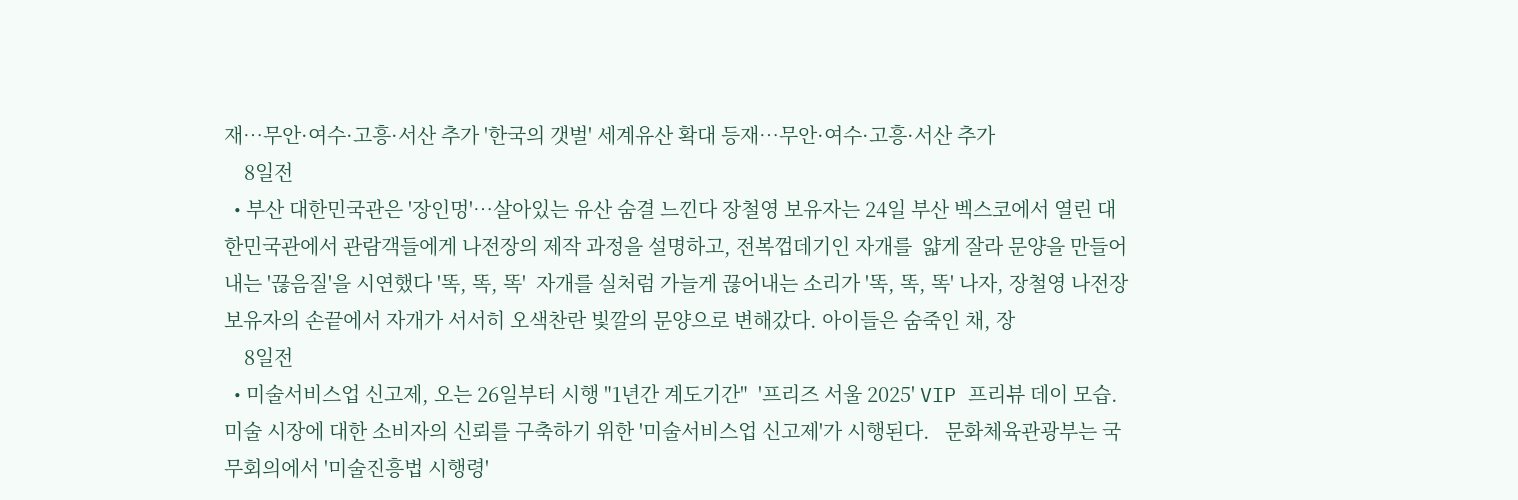재…무안·여수·고흥·서산 추가 '한국의 갯벌' 세계유산 확대 등재…무안·여수·고흥·서산 추가
    8일전
  • 부산 대한민국관은 '장인멍'…살아있는 유산 숨결 느낀다 장철영 보유자는 24일 부산 벡스코에서 열린 대한민국관에서 관람객들에게 나전장의 제작 과정을 설명하고, 전복껍데기인 자개를  얇게 잘라 문양을 만들어내는 '끊음질'을 시연했다 '똑, 똑, 똑'  자개를 실처럼 가늘게 끊어내는 소리가 '똑, 똑, 똑' 나자, 장철영 나전장 보유자의 손끝에서 자개가 서서히 오색찬란 빛깔의 문양으로 변해갔다. 아이들은 숨죽인 채, 장
    8일전
  • 미술서비스업 신고제, 오는 26일부터 시행 "1년간 계도기간"  '프리즈 서울 2025' VIP 프리뷰 데이 모습.  미술 시장에 대한 소비자의 신뢰를 구축하기 위한 '미술서비스업 신고제'가 시행된다.   문화체육관광부는 국무회의에서 '미술진흥법 시행령'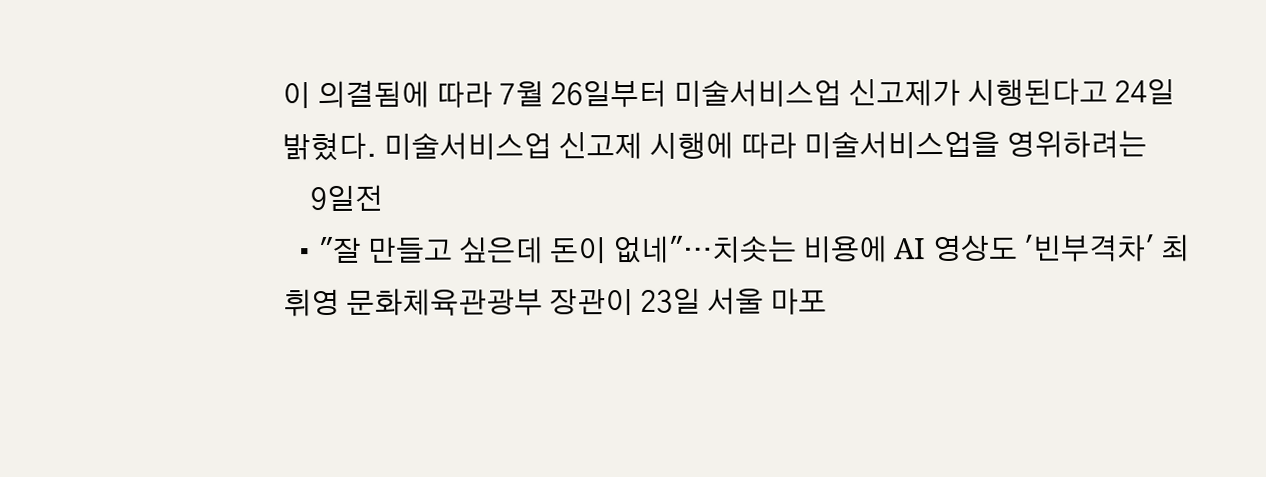이 의결됨에 따라 7월 26일부터 미술서비스업 신고제가 시행된다고 24일 밝혔다. 미술서비스업 신고제 시행에 따라 미술서비스업을 영위하려는
    9일전
  • "잘 만들고 싶은데 돈이 없네"…치솟는 비용에 AI 영상도 '빈부격차' 최휘영 문화체육관광부 장관이 23일 서울 마포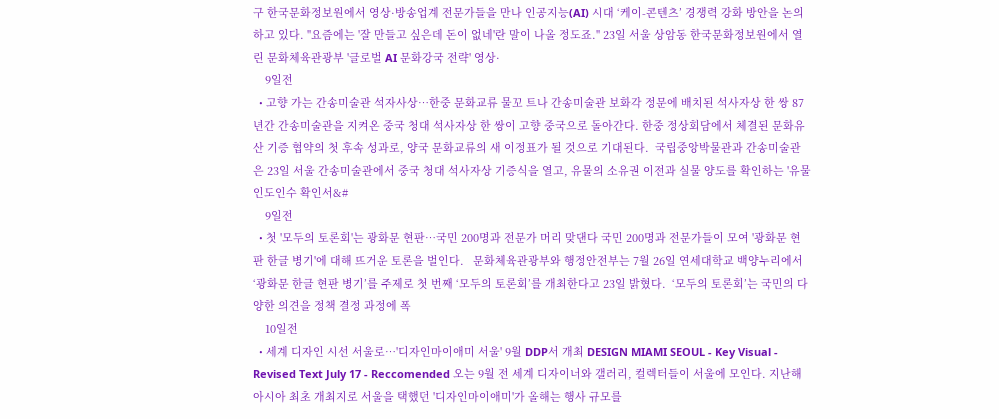구 한국문화정보원에서 영상·방송업계 전문가들을 만나 인공지능(AI) 시대 ‘케이-콘텐츠’ 경쟁력 강화 방안을 논의하고 있다. "요즘에는 '잘 만들고 싶은데 돈이 없네'란 말이 나올 정도죠." 23일 서울 상암동 한국문화정보원에서 열린 문화체육관광부 '글로벌 AI 문화강국 전략' 영상·
    9일전
  • 고향 가는 간송미술관 석자사상…한중 문화교류 물꼬 트나 간송미술관 보화각 정문에 배치된 석사자상 한 쌍 87년간 간송미술관을 지켜온 중국 청대 석사자상 한 쌍이 고향 중국으로 돌아간다. 한중 정상회담에서 체결된 문화유산 기증 협약의 첫 후속 성과로, 양국 문화교류의 새 이정표가 될 것으로 기대된다.  국립중앙박물관과 간송미술관은 23일 서울 간송미술관에서 중국 청대 석사자상 기증식을 열고, 유물의 소유권 이전과 실물 양도를 확인하는 '유물 인도인수 확인서&#
    9일전
  • 첫 '모두의 토론회'는 광화문 현판…국민 200명과 전문가 머리 맞댄다 국민 200명과 전문가들이 모여 '광화문 현판 한글 병기'에 대해 뜨거운 토론을 벌인다.   문화체육관광부와 행정안전부는 7월 26일 연세대학교 백양누리에서 ‘광화문 한글 현판 병기’를 주제로 첫 번째 ‘모두의 토론회’를 개최한다고 23일 밝혔다.  ‘모두의 토론회’는 국민의 다양한 의견을 정책 결정 과정에 폭
    10일전
  • 세계 디자인 시선 서울로…'디자인마이애미 서울' 9월 DDP서 개최 DESIGN MIAMI SEOUL - Key Visual - Revised Text July 17 - Reccomended 오는 9월 전 세계 디자이너와 갤러리, 컬렉터들이 서울에 모인다. 지난해 아시아 최초 개최지로 서울을 택했던 '디자인마이애미'가 올해는 행사 규모를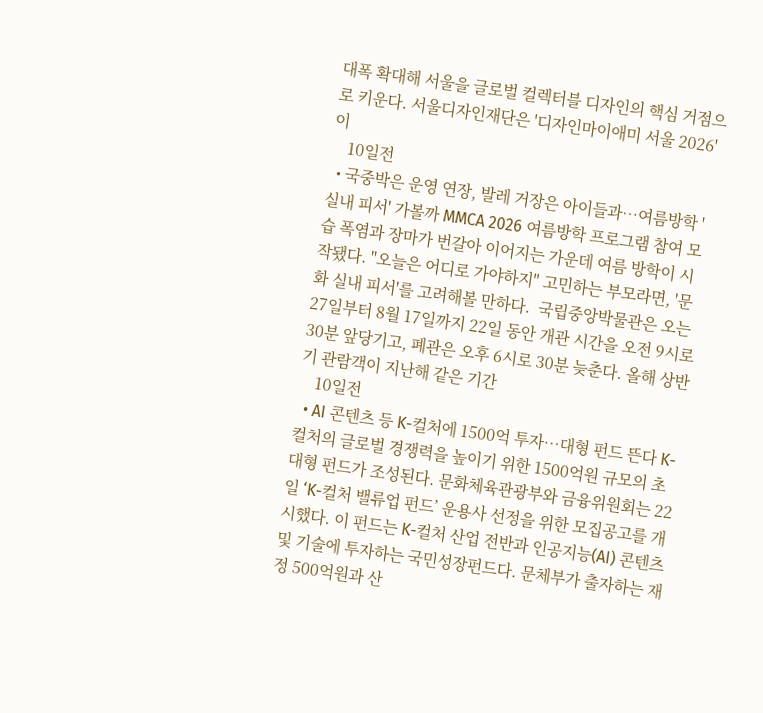대폭 확대해 서울을 글로벌 컬렉터블 디자인의 핵심 거점으로 키운다. 서울디자인재단은 '디자인마이애미 서울 2026'이
    10일전
  • 국중박은 운영 연장, 발레 거장은 아이들과…여름방학 '실내 피서' 가볼까 MMCA 2026 여름방학 프로그램 참여 모습 폭염과 장마가 번갈아 이어지는 가운데 여름 방학이 시작됐다. "오늘은 어디로 가야하지" 고민하는 부모라면, '문화 실내 피서'를 고려해볼 만하다.  국립중앙박물관은 오는 27일부터 8월 17일까지 22일 동안 개관 시간을 오전 9시로 30분 앞당기고, 폐관은 오후 6시로 30분 늦춘다. 올해 상반기 관람객이 지난해 같은 기간
    10일전
  • AI 콘텐츠 등 K-컬처에 1500억 투자…대형 펀드 뜬다 K-컬처의 글로벌 경쟁력을 높이기 위한 1500억원 규모의 초대형 펀드가 조성된다. 문화체육관광부와 금융위원회는 22일 ‘K-컬처 밸류업 펀드’ 운용사 선정을 위한 모집공고를 개시했다. 이 펀드는 K-컬처 산업 전반과 인공지능(AI) 콘텐츠 및 기술에 투자하는 국민성장펀드다. 문체부가 출자하는 재정 500억원과 산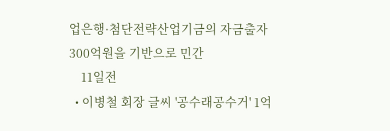업은행·첨단전략산업기금의 자금출자 300억원을 기반으로 민간
    11일전
  • 이병철 회장 글씨 '공수래공수거' 1억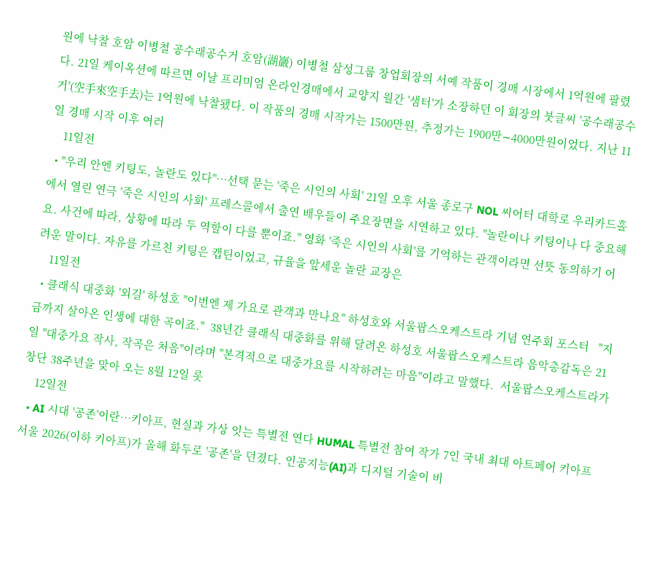원에 낙찰 호암 이병철 공수래공수거 호암(湖巖) 이병철 삼성그룹 창업회장의 서예 작품이 경매 시장에서 1억원에 팔렸다. 21일 케이옥션에 따르면 이날 프리미엄 온라인경매에서 교양지 월간 '샘터'가 소장하던 이 회장의 붓글씨 '공수래공수거'(空手來空手去)는 1억원에 낙찰됐다. 이 작품의 경매 시작가는 1500만원, 추정가는 1900만∼4000만원이었다. 지난 11일 경매 시작 이후 여러
    11일전
  • "우리 안엔 키팅도, 놀란도 있다"…선택 묻는 '죽은 시인의 사회' 21일 오후 서울 종로구 NOL 씨어터 대학로 우리카드홀에서 열린 연극 '죽은 시인의 사회' 프레스콜에서 출연 배우들이 주요장면을 시연하고 있다. "놀란이나 키팅이나 다 중요해요. 사건에 따라, 상황에 따라 두 역할이 다를 뿐이죠." 영화 '죽은 시인의 사회'를 기억하는 관객이라면 선뜻 동의하기 어려운 말이다. 자유를 가르친 키팅은 캡틴이었고, 규율을 앞세운 놀란 교장은
    11일전
  • 클래식 대중화 '외길' 하성호 "이번엔 제 가요로 관객과 만나요" 하성호와 서울팝스오케스트라 기념 연주회 포스터   "지금까지 살아온 인생에 대한 곡이죠."  38년간 클래식 대중화를 위해 달려온 하성호 서울팝스오케스트라 음악총감독은 21일 "대중가요 작사, 작곡은 처음"이라며 "본격적으로 대중가요를 시작하려는 마음"이라고 말했다.  서울팝스오케스트라가 창단 38주년을 맞아 오는 8월 12일 롯
    12일전
  • AI 시대 '공존'이란…키아프, 현실과 가상 잇는 특별전 연다 HUMAL 특별전 참여 작가 7인 국내 최대 아트페어 키아프 서울 2026(이하 키아프)가 올해 화두로 '공존'을 던졌다. 인공지능(AI)과 디지털 기술이 비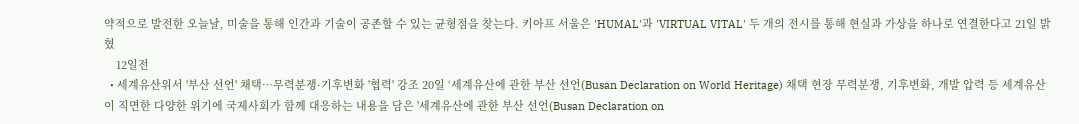약적으로 발전한 오늘날, 미술을 통해 인간과 기술이 공존할 수 있는 균형점을 찾는다. 키아프 서울은 'HUMAL'과 'VIRTUAL VITAL' 두 개의 전시를 통해 현실과 가상을 하나로 연결한다고 21일 밝혔
    12일전
  • 세계유산위서 '부산 선언' 채택…무력분쟁·기후변화 '협력' 강조 20일 ‘세계유산에 관한 부산 선언(Busan Declaration on World Heritage) 채택 현장 무력분쟁, 기후변화, 개발 압력 등 세계유산이 직면한 다양한 위기에 국제사회가 함께 대응하는 내용을 담은 '세계유산에 관한 부산 선언(Busan Declaration on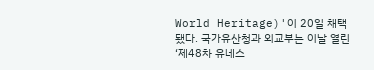World Heritage)'이 20일 채택됐다. 국가유산청과 외교부는 이날 열린 ‘제48차 유네스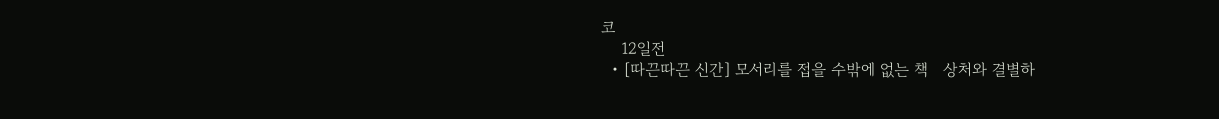코
    12일전
  • [따끈따끈 신간] 모서리를 접을 수밖에 없는 책   상처와 결별하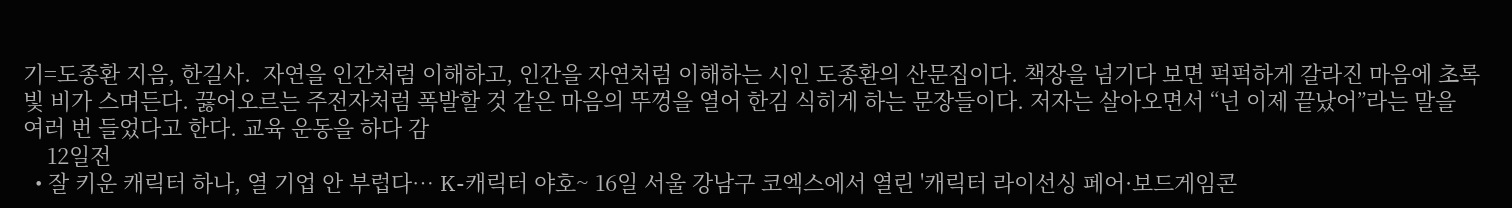기=도종환 지음, 한길사.  자연을 인간처럼 이해하고, 인간을 자연처럼 이해하는 시인 도종환의 산문집이다. 책장을 넘기다 보면 퍽퍽하게 갈라진 마음에 초록빛 비가 스며든다. 끓어오르는 주전자처럼 폭발할 것 같은 마음의 뚜껑을 열어 한김 식히게 하는 문장들이다. 저자는 살아오면서 “넌 이제 끝났어”라는 말을 여러 번 들었다고 한다. 교육 운동을 하다 감
    12일전
  • 잘 키운 캐릭터 하나, 열 기업 안 부럽다… K-캐릭터 야호~ 16일 서울 강남구 코엑스에서 열린 '캐릭터 라이선싱 페어·보드게임콘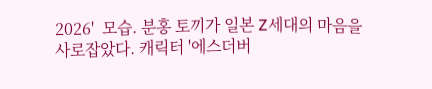2026'  모습. 분홍 토끼가 일본 Z세대의 마음을 사로잡았다. 캐릭터 '에스더버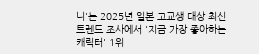니'는 2025년 일본 고교생 대상 최신 트렌드 조사에서 '지금 가장 좋아하는 캐릭터' 1위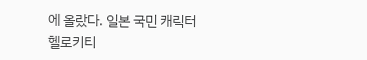에 올랐다. 일본 국민 캐릭터 헬로키티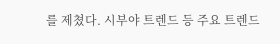를 제쳤다. 시부야 트렌드 등 주요 트렌드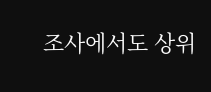조사에서도 상위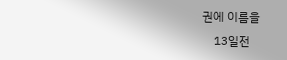권에 이름을
    13일전